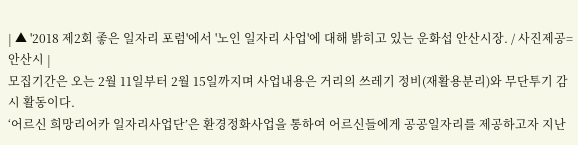| ▲ '2018 제2회 좋은 일자리 포럼'에서 '노인 일자리 사업'에 대해 밝히고 있는 운화섭 안산시장. / 사진제공=안산시 |
모집기간은 오는 2월 11일부터 2월 15일까지며 사업내용은 거리의 쓰레기 정비(재활용분리)와 무단투기 감시 활동이다.
‘어르신 희망리어카 일자리사업단’은 환경정화사업을 통하여 어르신들에게 공공일자리를 제공하고자 지난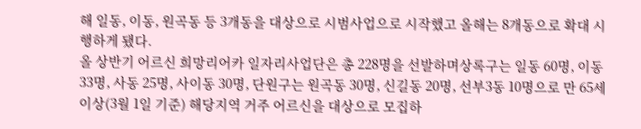해 일동, 이동, 원곡동 등 3개동을 대상으로 시범사업으로 시작했고 올해는 8개동으로 확대 시행하게 됐다.
올 상반기 어르신 희망리어카 일자리사업단은 총 228명을 선발하며상록구는 일동 60명, 이동 33명, 사동 25명, 사이동 30명, 단원구는 원곡동 30명, 신길동 20명, 선부3동 10명으로 만 65세이상(3월 1일 기준) 해당지역 거주 어르신을 대상으로 모집하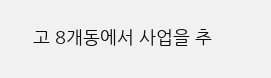고 8개동에서 사업을 추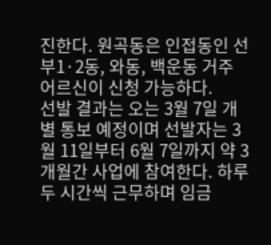진한다. 원곡동은 인접동인 선부1·2동, 와동, 백운동 거주 어르신이 신청 가능하다.
선발 결과는 오는 3월 7일 개별 통보 예정이며 선발자는 3월 11일부터 6월 7일까지 약 3개월간 사업에 참여한다. 하루 두 시간씩 근무하며 임금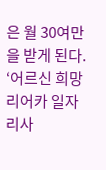은 월 30여만을 받게 된다.
‘어르신 희망리어카 일자리사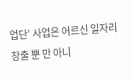업단’ 사업은 어르신 일자리 창출 뿐 만 아니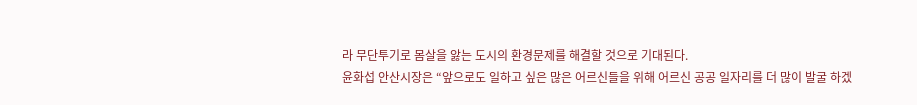라 무단투기로 몸살을 앓는 도시의 환경문제를 해결할 것으로 기대된다.
윤화섭 안산시장은 “앞으로도 일하고 싶은 많은 어르신들을 위해 어르신 공공 일자리를 더 많이 발굴 하겠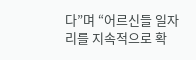다”며 “어르신들 일자리를 지속적으로 확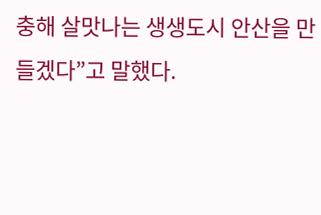충해 살맛나는 생생도시 안산을 만들겠다”고 말했다.